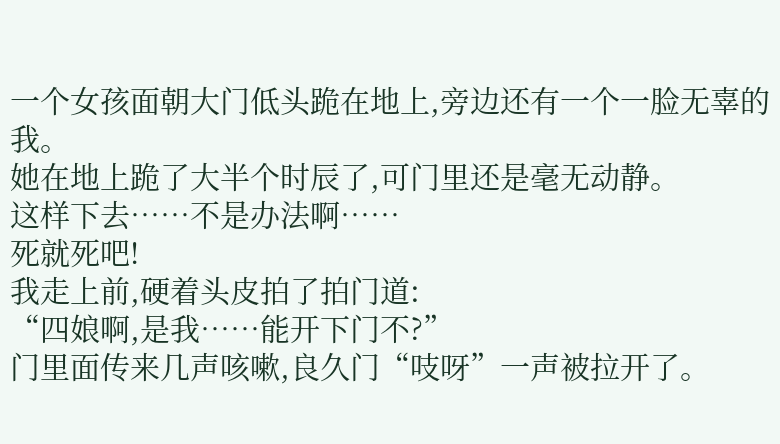一个女孩面朝大门低头跪在地上,旁边还有一个一脸无辜的我。
她在地上跪了大半个时辰了,可门里还是毫无动静。
这样下去……不是办法啊……
死就死吧!
我走上前,硬着头皮拍了拍门道:
“四娘啊,是我……能开下门不?”
门里面传来几声咳嗽,良久门“吱呀”一声被拉开了。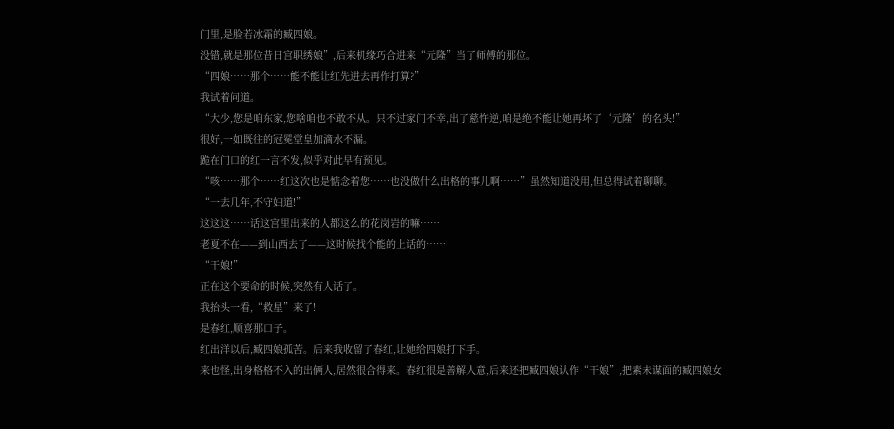门里,是脸若冰霜的臧四娘。
没错,就是那位昔日宫职绣娘”,后来机缘巧合进来“元隆”当了师傅的那位。
“四娘……那个……能不能让红先进去再作打算?”
我试着问道。
“大少,您是咱东家,您啥咱也不敢不从。只不过家门不幸,出了慈忤逆,咱是绝不能让她再坏了‘元隆’的名头!”
很好,一如既往的冠冕堂皇加滴水不漏。
跪在门口的红一言不发,似乎对此早有预见。
“咳……那个……红这次也是惦念着您……也没做什么出格的事儿啊……”虽然知道没用,但总得试着聊聊。
“一去几年,不守妇道!”
这这这……话这宫里出来的人都这么的花岗岩的嘛……
老夏不在——到山西去了——这时候找个能的上话的……
“干娘!”
正在这个要命的时候,突然有人话了。
我抬头一看,“救星”来了!
是春红,顺喜那口子。
红出洋以后,臧四娘孤苦。后来我收留了春红,让她给四娘打下手。
来也怪,出身格格不入的出俩人,居然很合得来。春红很是善解人意,后来还把臧四娘认作“干娘”,把素未谋面的臧四娘女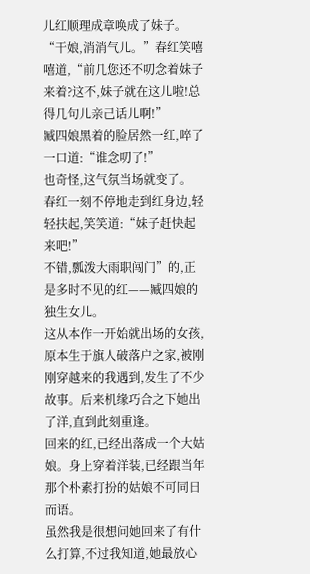儿红顺理成章唤成了妹子。
“干娘,消消气儿。”春红笑嘻嘻道,“前几您还不叨念着妹子来着?这不,妹子就在这儿啦!总得几句儿亲己话儿啊!”
臧四娘黑着的脸居然一红,啐了一口道:“谁念叨了!”
也奇怪,这气氛当场就变了。
春红一刻不停地走到红身边,轻轻扶起,笑笑道:“妹子赶快起来吧!”
不错,瓢泼大雨职闯门”的,正是多时不见的红——臧四娘的独生女儿。
这从本作一开始就出场的女孩,原本生于旗人破落户之家,被刚刚穿越来的我遇到,发生了不少故事。后来机缘巧合之下她出了洋,直到此刻重逢。
回来的红,已经出落成一个大姑娘。身上穿着洋装,已经跟当年那个朴素打扮的姑娘不可同日而语。
虽然我是很想问她回来了有什么打算,不过我知道,她最放心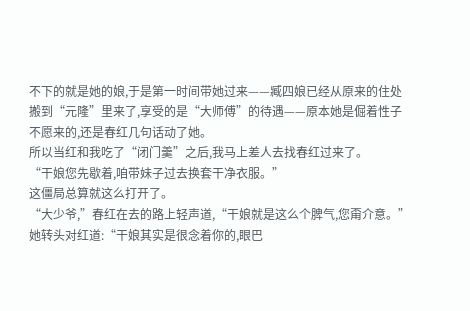不下的就是她的娘,于是第一时间带她过来——臧四娘已经从原来的住处搬到“元隆”里来了,享受的是“大师傅”的待遇——原本她是倔着性子不愿来的,还是春红几句话动了她。
所以当红和我吃了“闭门羹”之后,我马上差人去找春红过来了。
“干娘您先歇着,咱带妹子过去换套干净衣服。”
这僵局总算就这么打开了。
“大少爷,”春红在去的路上轻声道,“干娘就是这么个脾气,您甭介意。”
她转头对红道:“干娘其实是很念着你的,眼巴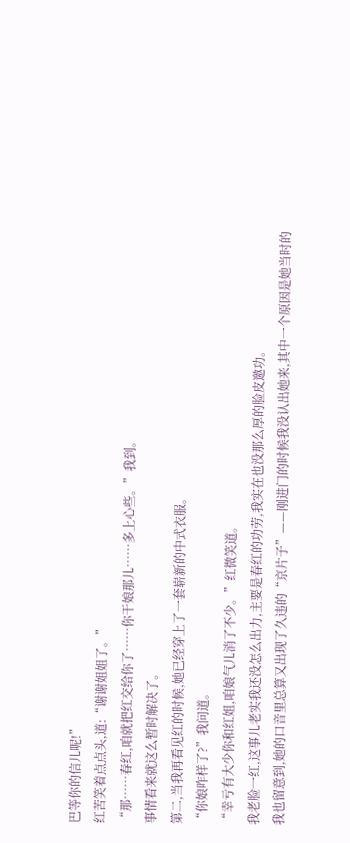巴等你的信儿呢!”
红苦笑着点点头,道:“谢谢姐姐了。”
“那……春红,咱就把红交给你了……你干娘那儿……多上心些。”我到。
事情看来就这么暂时解决了。
第二,当我再看见红的时候,她已经穿上了一套崭新的中式衣服。
“你娘咋样了?”我问道。
“幸亏有大少你和红姐,咱娘气儿消了不少。”红微笑道。
我老脸一红,这事儿老实我还没怎么出力,主要是春红的功劳,我实在也没那么厚的脸皮邀功。
我也留意到,她的口音里总算又出现了久违的“京片子”——刚进门的时候我没认出她来,其中一个原因是她当时的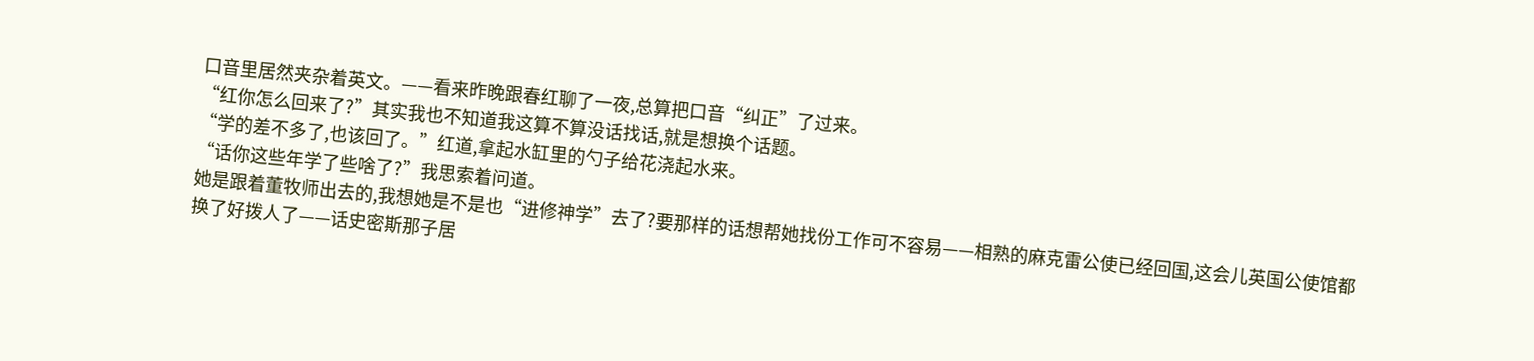口音里居然夹杂着英文。——看来昨晚跟春红聊了一夜,总算把口音“纠正”了过来。
“红你怎么回来了?”其实我也不知道我这算不算没话找话,就是想换个话题。
“学的差不多了,也该回了。”红道,拿起水缸里的勺子给花浇起水来。
“话你这些年学了些啥了?”我思索着问道。
她是跟着董牧师出去的,我想她是不是也“进修神学”去了?要那样的话想帮她找份工作可不容易——相熟的麻克雷公使已经回国,这会儿英国公使馆都换了好拨人了——话史密斯那子居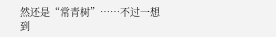然还是“常青树”……不过一想到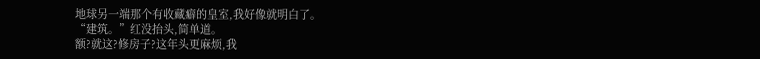地球另一端那个有收藏癖的皇室,我好像就明白了。
“建筑。”红没抬头,简单道。
额?就这?修房子?这年头更麻烦,我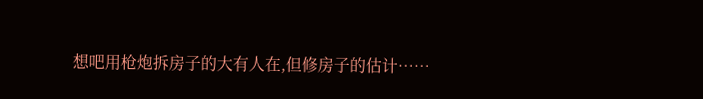想吧用枪炮拆房子的大有人在,但修房子的估计……